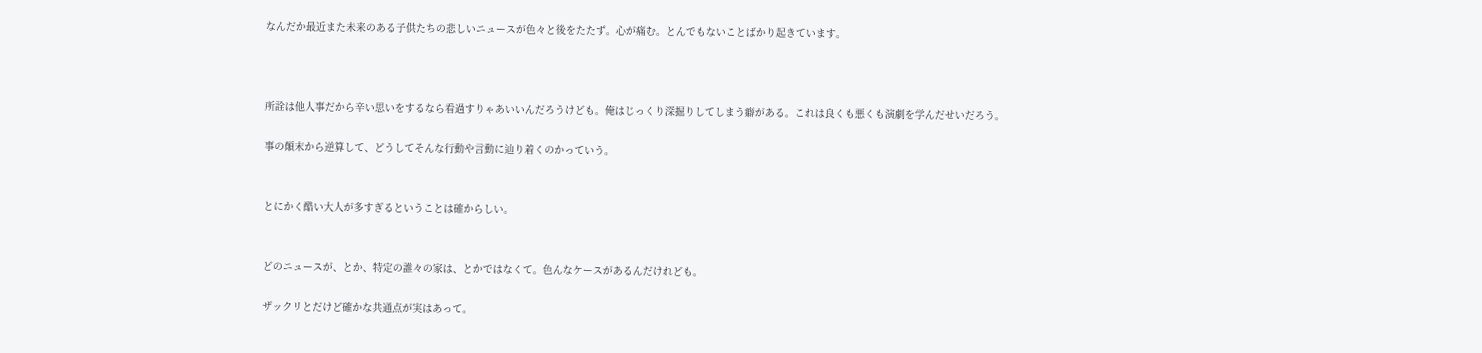なんだか最近また未来のある子供たちの悲しいニュースが色々と後をたたず。心が痛む。とんでもないことばかり起きています。



所詮は他人事だから辛い思いをするなら看過すりゃあいいんだろうけども。俺はじっくり深掘りしてしまう癖がある。これは良くも悪くも演劇を学んだせいだろう。

事の顛末から逆算して、どうしてそんな行動や言動に辿り着くのかっていう。


とにかく酷い大人が多すぎるということは確からしい。


どのニュースが、とか、特定の誰々の家は、とかではなくて。色んなケースがあるんだけれども。

ザックリとだけど確かな共通点が実はあって。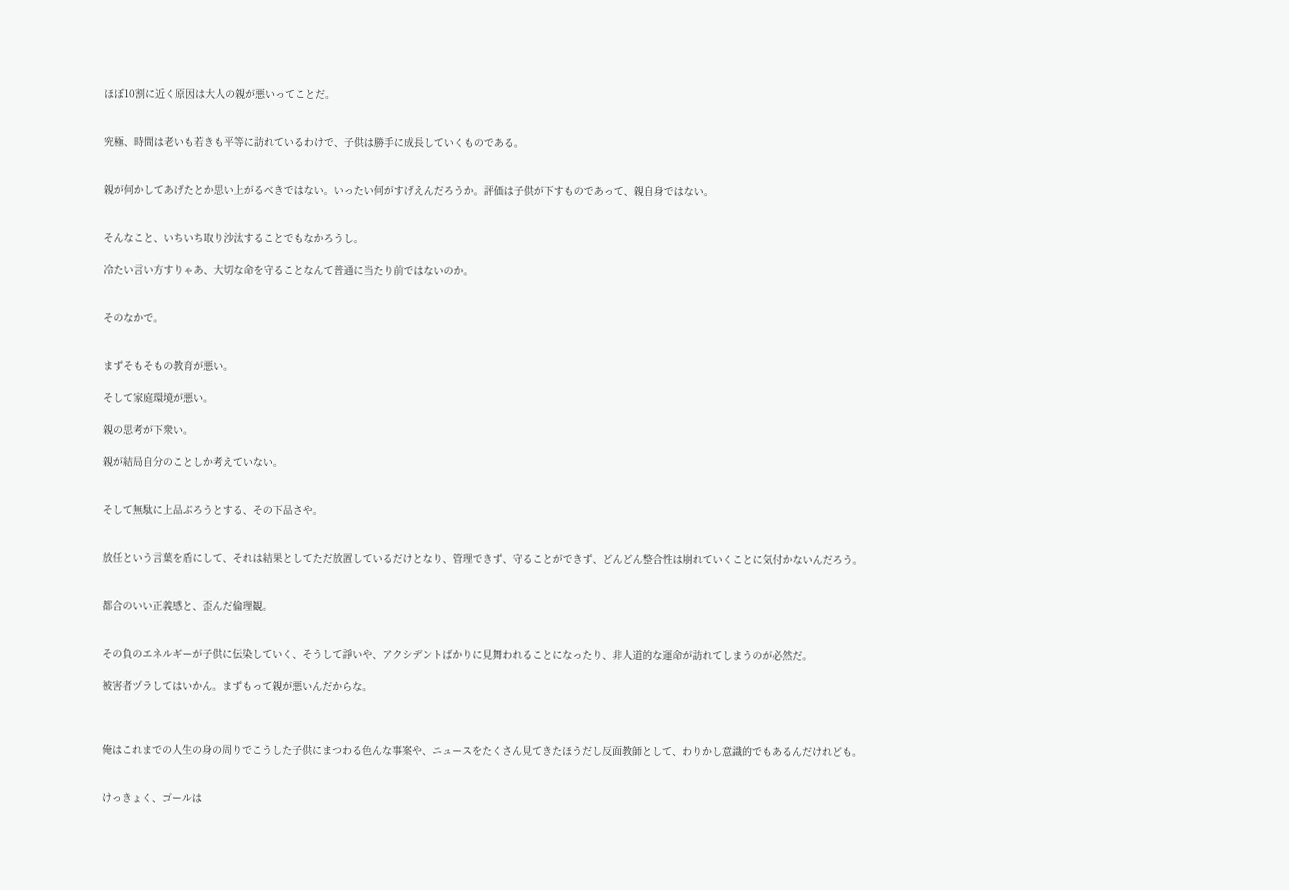ほぼ10割に近く原因は大人の親が悪いってことだ。


究極、時間は老いも若きも平等に訪れているわけで、子供は勝手に成長していくものである。


親が何かしてあげたとか思い上がるべきではない。いったい何がすげえんだろうか。評価は子供が下すものであって、親自身ではない。


そんなこと、いちいち取り沙汰することでもなかろうし。

冷たい言い方すりゃあ、大切な命を守ることなんて普通に当たり前ではないのか。


そのなかで。


まずそもそもの教育が悪い。

そして家庭環境が悪い。

親の思考が下衆い。

親が結局自分のことしか考えていない。


そして無駄に上品ぶろうとする、その下品さや。


放任という言葉を盾にして、それは結果としてただ放置しているだけとなり、管理できず、守ることができず、どんどん整合性は崩れていくことに気付かないんだろう。


都合のいい正義感と、歪んだ倫理観。


その負のエネルギーが子供に伝染していく、そうして諍いや、アクシデントばかりに見舞われることになったり、非人道的な運命が訪れてしまうのが必然だ。

被害者ヅラしてはいかん。まずもって親が悪いんだからな。



俺はこれまでの人生の身の周りでこうした子供にまつわる色んな事案や、ニュースをたくさん見てきたほうだし反面教師として、わりかし意識的でもあるんだけれども。


けっきょく、ゴールは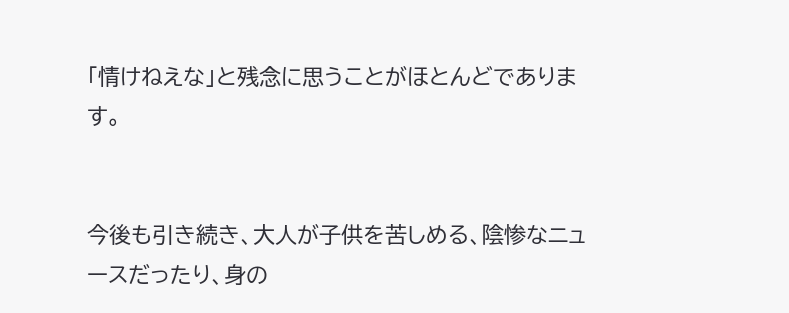「情けねえな」と残念に思うことがほとんどであります。


今後も引き続き、大人が子供を苦しめる、陰惨なニュースだったり、身の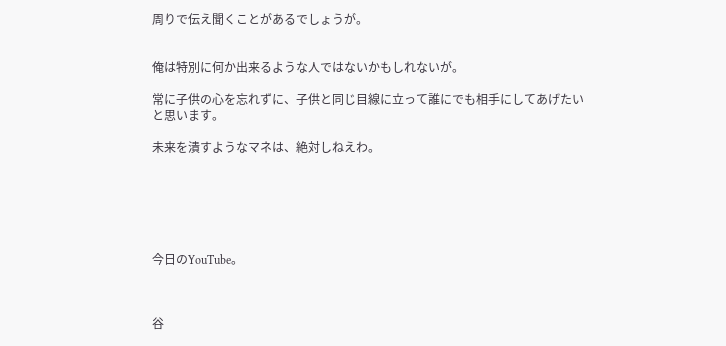周りで伝え聞くことがあるでしょうが。


俺は特別に何か出来るような人ではないかもしれないが。

常に子供の心を忘れずに、子供と同じ目線に立って誰にでも相手にしてあげたいと思います。

未来を潰すようなマネは、絶対しねえわ。






今日のYouTube。



谷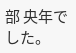部 央年でした。